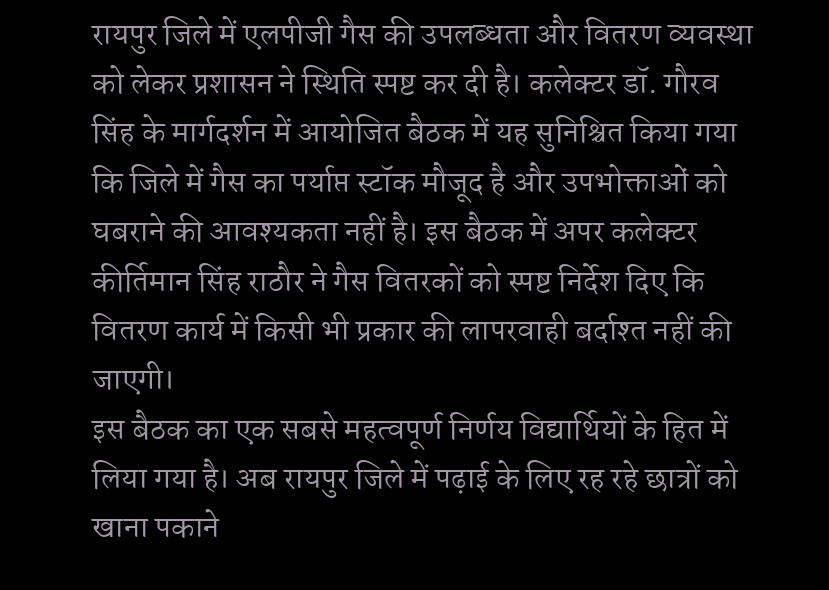रायपुर जिले में एलपीजी गैस की उपलब्धता और वितरण व्यवस्था को लेकर प्रशासन ने स्थिति स्पष्ट कर दी है। कलेक्टर डॉ. गौरव सिंह के मार्गदर्शन में आयोजित बैठक में यह सुनिश्चित किया गया कि जिले में गैस का पर्याप्त स्टॉक मौजूद है और उपभोक्ताओं को घबराने की आवश्यकता नहीं है। इस बैठक में अपर कलेक्टर कीर्तिमान सिंह राठौर ने गैस वितरकों को स्पष्ट निर्देश दिए कि वितरण कार्य में किसी भी प्रकार की लापरवाही बर्दाश्त नहीं की जाएगी।
इस बैठक का एक सबसे महत्वपूर्ण निर्णय विद्यार्थियों के हित में लिया गया है। अब रायपुर जिले में पढ़ाई के लिए रह रहे छात्रों को खाना पकाने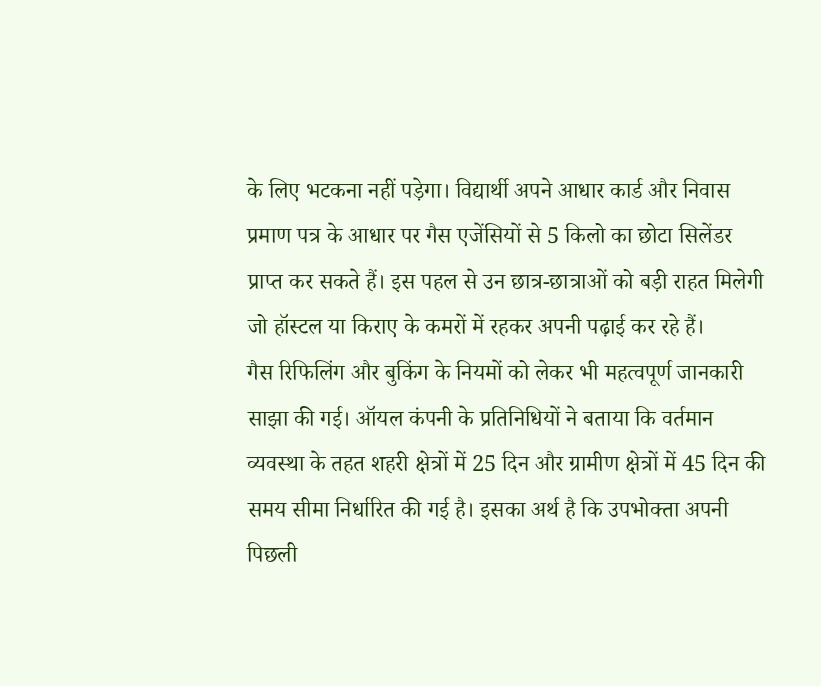के लिए भटकना नहीं पड़ेगा। विद्यार्थी अपने आधार कार्ड और निवास प्रमाण पत्र के आधार पर गैस एजेंसियों से 5 किलो का छोटा सिलेंडर प्राप्त कर सकते हैं। इस पहल से उन छात्र-छात्राओं को बड़ी राहत मिलेगी जो हॉस्टल या किराए के कमरों में रहकर अपनी पढ़ाई कर रहे हैं।
गैस रिफिलिंग और बुकिंग के नियमों को लेकर भी महत्वपूर्ण जानकारी साझा की गई। ऑयल कंपनी के प्रतिनिधियों ने बताया कि वर्तमान व्यवस्था के तहत शहरी क्षेत्रों में 25 दिन और ग्रामीण क्षेत्रों में 45 दिन की समय सीमा निर्धारित की गई है। इसका अर्थ है कि उपभोक्ता अपनी पिछली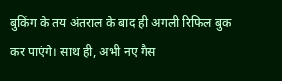बुकिंग के तय अंतराल के बाद ही अगली रिफिल बुक कर पाएंगे। साथ ही, अभी नए गैस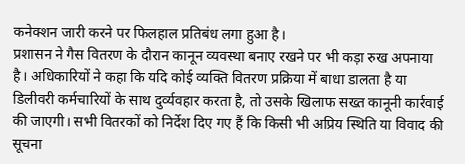कनेक्शन जारी करने पर फिलहाल प्रतिबंध लगा हुआ है।
प्रशासन ने गैस वितरण के दौरान कानून व्यवस्था बनाए रखने पर भी कड़ा रुख अपनाया है। अधिकारियों ने कहा कि यदि कोई व्यक्ति वितरण प्रक्रिया में बाधा डालता है या डिलीवरी कर्मचारियों के साथ दुर्व्यवहार करता है, तो उसके खिलाफ सख्त कानूनी कार्रवाई की जाएगी। सभी वितरकों को निर्देश दिए गए हैं कि किसी भी अप्रिय स्थिति या विवाद की सूचना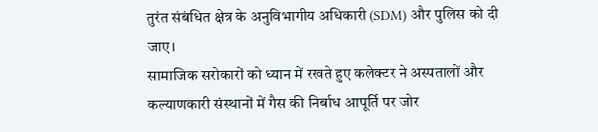तुरंत संबंधित क्षेत्र के अनुविभागीय अधिकारी (SDM) और पुलिस को दी जाए।
सामाजिक सरोकारों को ध्यान में रखते हुए कलेक्टर ने अस्पतालों और कल्याणकारी संस्थानों में गैस की निर्बाध आपूर्ति पर जोर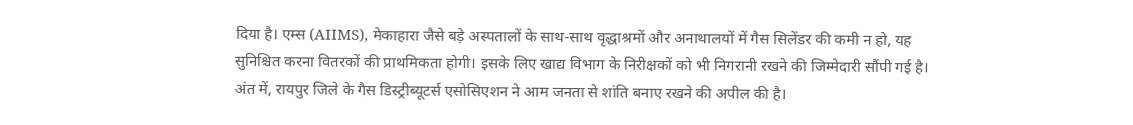दिया है। एम्स (AIIMS), मेकाहारा जैसे बड़े अस्पतालों के साथ-साथ वृद्धाश्रमों और अनाथालयों में गैस सिलेंडर की कमी न हो, यह सुनिश्चित करना वितरकों की प्राथमिकता होगी। इसके लिए खाद्य विभाग के निरीक्षकों को भी निगरानी रखने की जिम्मेदारी सौंपी गई है।
अंत में, रायपुर जिले के गैस डिस्ट्रीब्यूटर्स एसोसिएशन ने आम जनता से शांति बनाए रखने की अपील की है।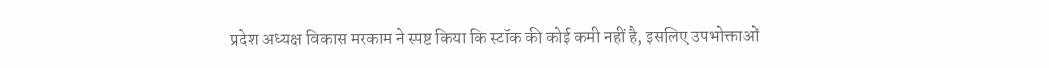प्रदेश अध्यक्ष विकास मरकाम ने स्पष्ट किया कि स्टॉक की कोई कमी नहीं है, इसलिए उपभोक्ताओं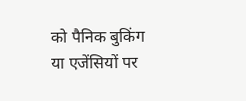को पैनिक बुकिंग या एजेंसियों पर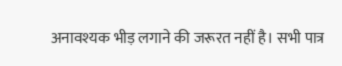अनावश्यक भीड़ लगाने की जरूरत नहीं है। सभी पात्र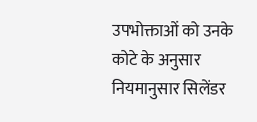उपभोक्ताओं को उनके कोटे के अनुसार नियमानुसार सिलेंडर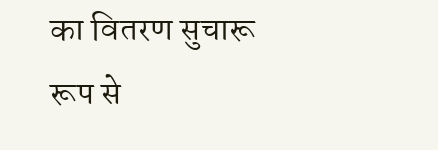का वितरण सुचारू रूप से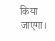किया जाएगा।